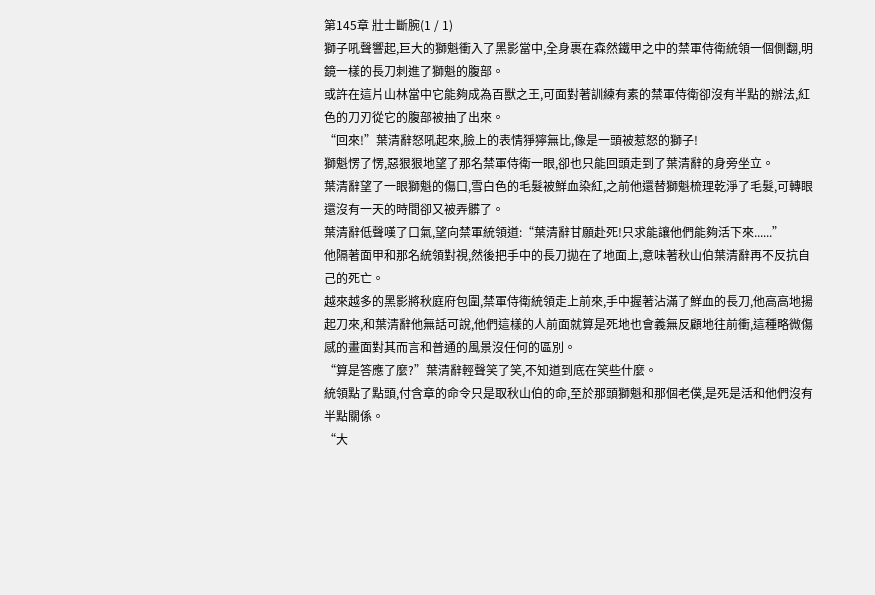第145章 壯士斷腕(1 / 1)
獅子吼聲響起,巨大的獅魁衝入了黑影當中,全身裹在森然鐵甲之中的禁軍侍衛統領一個側翻,明鏡一樣的長刀刺進了獅魁的腹部。
或許在這片山林當中它能夠成為百獸之王,可面對著訓練有素的禁軍侍衛卻沒有半點的辦法,紅色的刀刃從它的腹部被抽了出來。
“回來!”葉清辭怒吼起來,臉上的表情猙獰無比,像是一頭被惹怒的獅子!
獅魁愣了愣,惡狠狠地望了那名禁軍侍衛一眼,卻也只能回頭走到了葉清辭的身旁坐立。
葉清辭望了一眼獅魁的傷口,雪白色的毛髮被鮮血染紅,之前他還替獅魁梳理乾淨了毛髮,可轉眼還沒有一天的時間卻又被弄髒了。
葉清辭低聲嘆了口氣,望向禁軍統領道:“葉清辭甘願赴死!只求能讓他們能夠活下來......”
他隔著面甲和那名統領對視,然後把手中的長刀拋在了地面上,意味著秋山伯葉清辭再不反抗自己的死亡。
越來越多的黑影將秋庭府包圍,禁軍侍衛統領走上前來,手中握著沾滿了鮮血的長刀,他高高地揚起刀來,和葉清辭他無話可說,他們這樣的人前面就算是死地也會義無反顧地往前衝,這種略微傷感的畫面對其而言和普通的風景沒任何的區別。
“算是答應了麼?”葉清辭輕聲笑了笑,不知道到底在笑些什麼。
統領點了點頭,付含章的命令只是取秋山伯的命,至於那頭獅魁和那個老僕,是死是活和他們沒有半點關係。
“大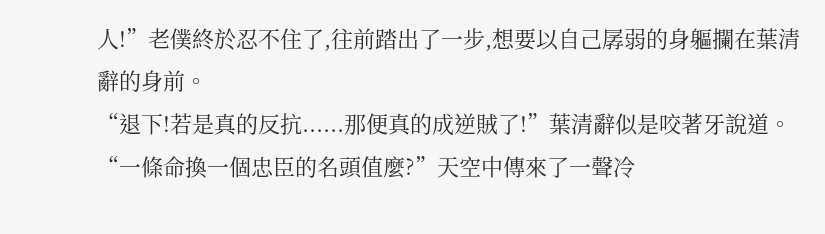人!”老僕終於忍不住了,往前踏出了一步,想要以自己孱弱的身軀攔在葉清辭的身前。
“退下!若是真的反抗......那便真的成逆賊了!”葉清辭似是咬著牙說道。
“一條命換一個忠臣的名頭值麼?”天空中傳來了一聲冷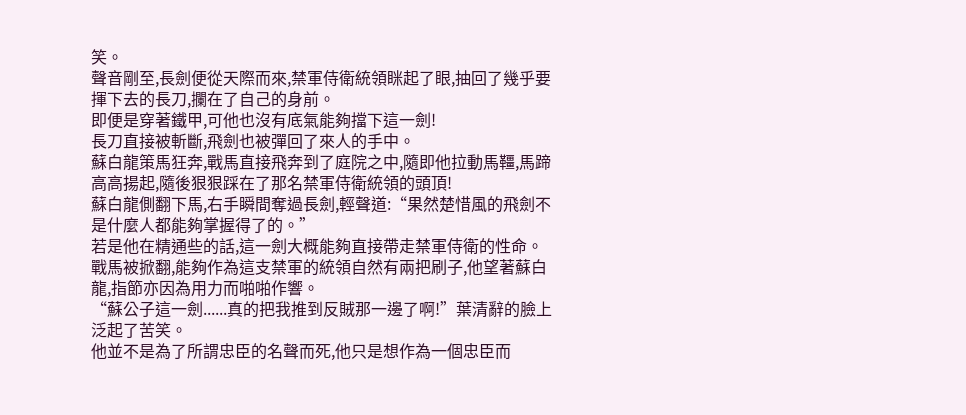笑。
聲音剛至,長劍便從天際而來,禁軍侍衛統領眯起了眼,抽回了幾乎要揮下去的長刀,攔在了自己的身前。
即便是穿著鐵甲,可他也沒有底氣能夠擋下這一劍!
長刀直接被斬斷,飛劍也被彈回了來人的手中。
蘇白龍策馬狂奔,戰馬直接飛奔到了庭院之中,隨即他拉動馬韁,馬蹄高高揚起,隨後狠狠踩在了那名禁軍侍衛統領的頭頂!
蘇白龍側翻下馬,右手瞬間奪過長劍,輕聲道:“果然楚惜風的飛劍不是什麼人都能夠掌握得了的。”
若是他在精通些的話,這一劍大概能夠直接帶走禁軍侍衛的性命。
戰馬被掀翻,能夠作為這支禁軍的統領自然有兩把刷子,他望著蘇白龍,指節亦因為用力而啪啪作響。
“蘇公子這一劍......真的把我推到反賊那一邊了啊!”葉清辭的臉上泛起了苦笑。
他並不是為了所謂忠臣的名聲而死,他只是想作為一個忠臣而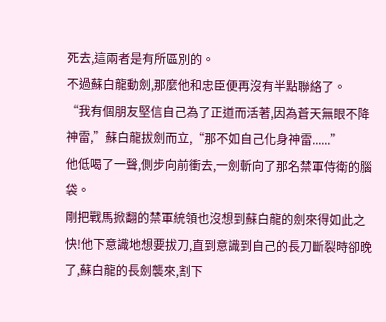死去,這兩者是有所區別的。
不過蘇白龍動劍,那麼他和忠臣便再沒有半點聯絡了。
“我有個朋友堅信自己為了正道而活著,因為蒼天無眼不降神雷,”蘇白龍拔劍而立,“那不如自己化身神雷......”
他低喝了一聲,側步向前衝去,一劍斬向了那名禁軍侍衛的腦袋。
剛把戰馬掀翻的禁軍統領也沒想到蘇白龍的劍來得如此之快!他下意識地想要拔刀,直到意識到自己的長刀斷裂時卻晚了,蘇白龍的長劍襲來,割下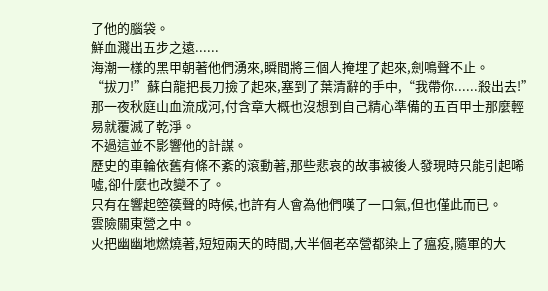了他的腦袋。
鮮血濺出五步之遠......
海潮一樣的黑甲朝著他們湧來,瞬間將三個人掩埋了起來,劍鳴聲不止。
“拔刀!”蘇白龍把長刀撿了起來,塞到了葉清辭的手中,“我帶你......殺出去!”
那一夜秋庭山血流成河,付含章大概也沒想到自己精心準備的五百甲士那麼輕易就覆滅了乾淨。
不過這並不影響他的計謀。
歷史的車輪依舊有條不紊的滾動著,那些悲哀的故事被後人發現時只能引起唏噓,卻什麼也改變不了。
只有在響起箜篌聲的時候,也許有人會為他們嘆了一口氣,但也僅此而已。
雲險關東營之中。
火把幽幽地燃燒著,短短兩天的時間,大半個老卒營都染上了瘟疫,隨軍的大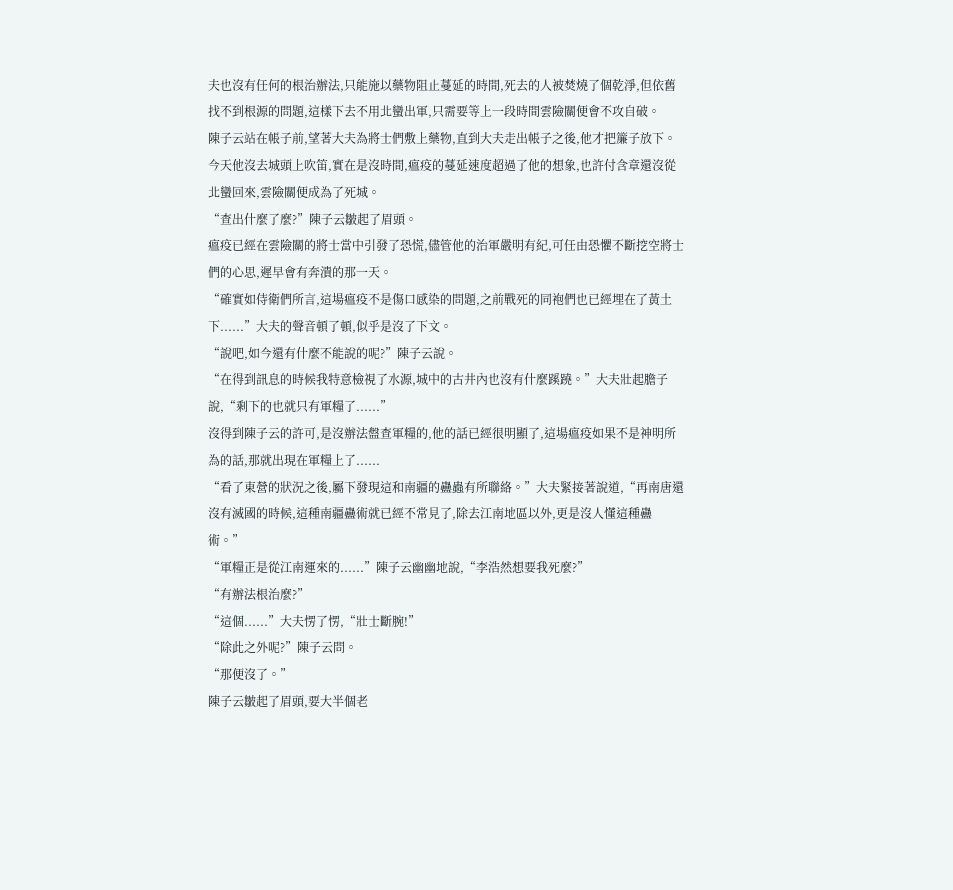夫也沒有任何的根治辦法,只能施以藥物阻止蔓延的時間,死去的人被焚燒了個乾淨,但依舊找不到根源的問題,這樣下去不用北蠻出軍,只需要等上一段時間雲險關便會不攻自破。
陳子云站在帳子前,望著大夫為將士們敷上藥物,直到大夫走出帳子之後,他才把簾子放下。
今天他沒去城頭上吹笛,實在是沒時間,瘟疫的蔓延速度超過了他的想象,也許付含章還沒從北蠻回來,雲險關便成為了死城。
“查出什麼了麼?”陳子云皺起了眉頭。
瘟疫已經在雲險關的將士當中引發了恐慌,儘管他的治軍嚴明有紀,可任由恐懼不斷挖空將士們的心思,遲早會有奔潰的那一天。
“確實如侍衛們所言,這場瘟疫不是傷口感染的問題,之前戰死的同袍們也已經埋在了黃土下......”大夫的聲音頓了頓,似乎是沒了下文。
“說吧,如今還有什麼不能說的呢?”陳子云說。
“在得到訊息的時候我特意檢視了水源,城中的古井內也沒有什麼蹊蹺。”大夫壯起膽子說,“剩下的也就只有軍糧了......”
沒得到陳子云的許可,是沒辦法盤查軍糧的,他的話已經很明顯了,這場瘟疫如果不是神明所為的話,那就出現在軍糧上了......
“看了東營的狀況之後,屬下發現這和南疆的蠱蟲有所聯絡。”大夫緊接著說道,“再南唐還沒有滅國的時候,這種南疆蠱術就已經不常見了,除去江南地區以外,更是沒人懂這種蠱術。”
“軍糧正是從江南運來的......”陳子云幽幽地說,“李浩然想要我死麼?”
“有辦法根治麼?”
“這個......”大夫愣了愣,“壯士斷腕!”
“除此之外呢?”陳子云問。
“那便沒了。”
陳子云皺起了眉頭,要大半個老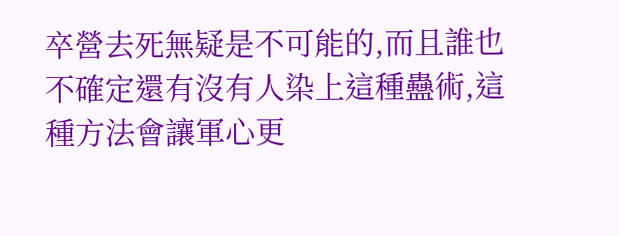卒營去死無疑是不可能的,而且誰也不確定還有沒有人染上這種蠱術,這種方法會讓軍心更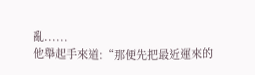亂......
他舉起手來道:“那便先把最近運來的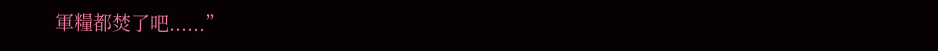軍糧都焚了吧......”